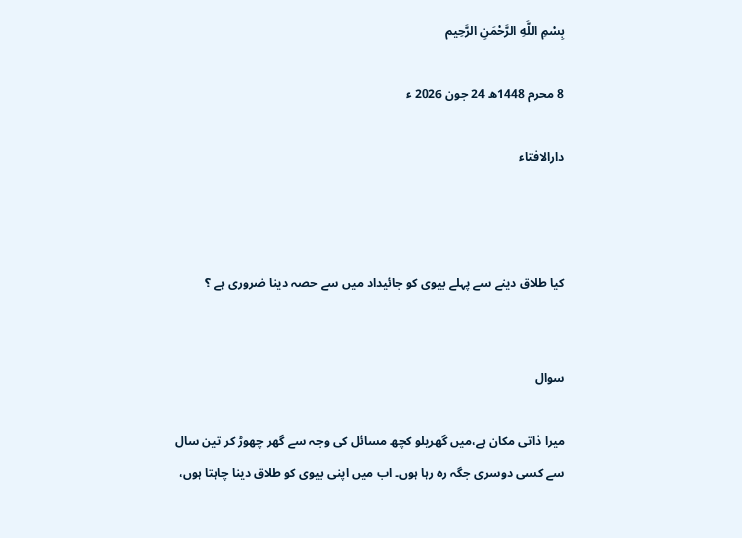بِسْمِ اللَّهِ الرَّحْمَنِ الرَّحِيم

8 محرم 1448ھ 24 جون 2026 ء

دارالافتاء



کیا طلاق دینے سے پہلے بیوی کو جائیداد میں سے حصہ دینا ضروری ہے ؟


سوال

میرا ذاتی مکان ہے،میں گھریلو کچھ مسائل کی وجہ سے گھر چھوڑ کر تین سال سے کسی دوسری جگہ رہ رہا ہوں۔ اب میں اپنی بیوی کو طلاق دینا چاہتا ہوں،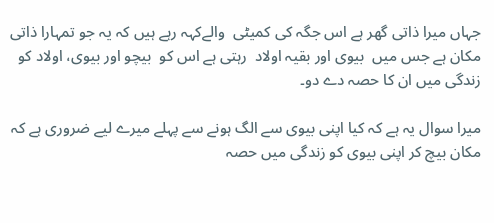جہاں میرا ذاتی گھر ہے اس جگہ کی کمیٹی  والےکہہ رہے ہیں کہ یہ جو تمہارا ذاتی مکان ہے جس میں  بیوی اور بقیہ اولاد  رہتی ہے اس کو  بیچو اور بیوی، اولاد کو زندگی میں ان کا حصہ دے دو۔

میرا سوال یہ ہے کہ کیا اپنی بیوی سے الگ ہونے سے پہلے میرے لیے ضروری ہے کہ مکان بیچ کر اپنی بیوی کو زندگی میں حصہ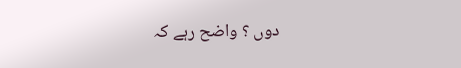دوں ؟ واضح رہے کہ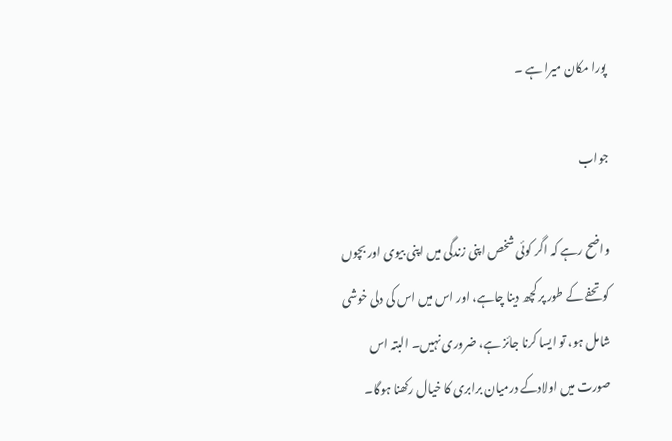پورا مکان میرا ہے ۔

جواب

واضح رہے کہ اگر کوئی شخص اپنی زندگی میں اپنی بیوی اور بچوں کو تحفے کے طور پر کچھ دینا چاہے، اور اس میں اس کی دلی خوشی شامل ہو، تو ایسا کرنا جائز ہے، ضروری نہیں۔ البتہ اس صورت میں اولادکے درمیان برابری کا خیال رکھنا ہوگا۔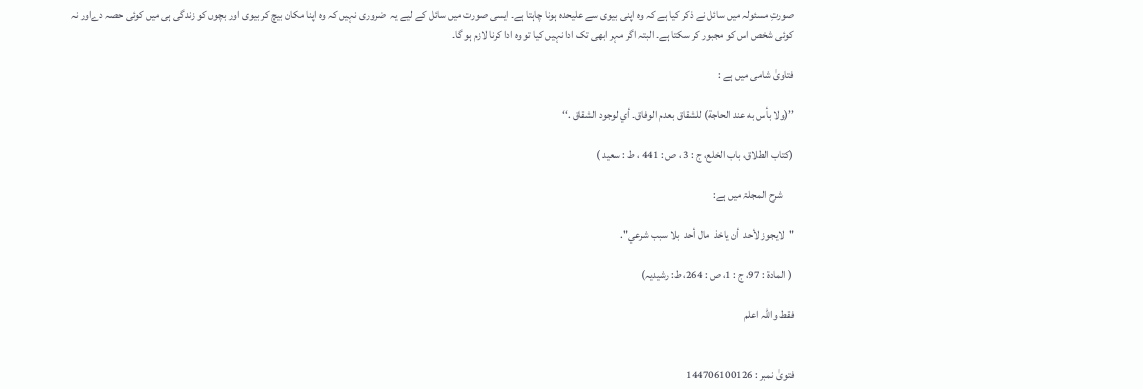صورتِ مسئولہ میں سائل نے ذکر کیا ہے کہ وہ اپنی بیوی سے علیحدہ ہونا چاہتا ہے۔ ایسی صورت میں سائل کے لیے یہ  ضروری نہیں کہ وہ اپنا مکان بیچ کر بیوی اور بچوں کو زندگی ہی میں کوئی حصہ دےاور نہ کوئی شخص اس کو مجبور کر سکتا ہے۔ البتہ اگر مہر ابھی تک ادا نہیں کیا تو وہ ادا کرنا لازم ہو گا۔

فتاویٰ شامی میں ہے :

’’(ولا بأس به عند الحاجة) للشقاق بعدم الوفاق۔ أي لوجود الشقاق .‘‘

(کتاب الطلاق، باب الخلع، ج : 3 ، ص : 441 ، ط : سعید )

     شرح المجلۃ میں ہے:

"لایجوز لأحد  أن یاخذ  مال أحد  بلا سبب شرعي".

 ( المادۃ : 97، ج : 1، ص : 264، ط: رشیدیہ)

فقط واللہ اعلم


فتویٰ نمبر : 144706100126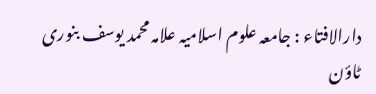دارالافتاء : جامعہ علوم اسلامیہ علامہ محمد یوسف بنوری ٹاؤن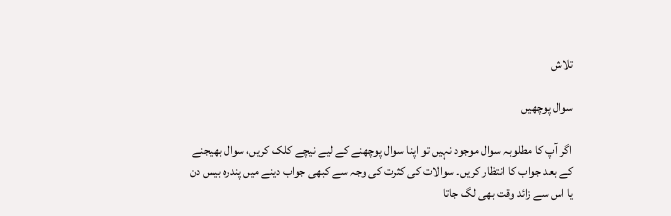تلاش

سوال پوچھیں

اگر آپ کا مطلوبہ سوال موجود نہیں تو اپنا سوال پوچھنے کے لیے نیچے کلک کریں، سوال بھیجنے کے بعد جواب کا انتظار کریں۔ سوالات کی کثرت کی وجہ سے کبھی جواب دینے میں پندرہ بیس دن یا اس سے زائد وقت بھی لگ جاتا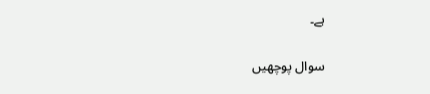ہے۔

سوال پوچھیں